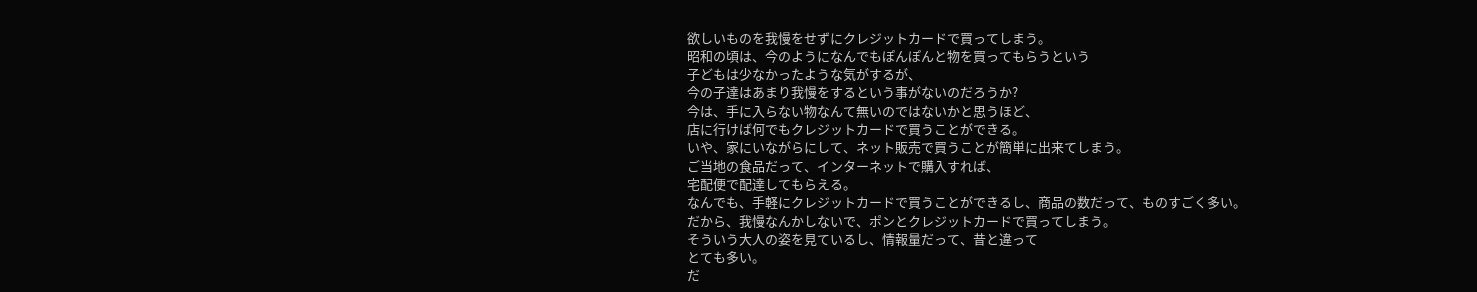欲しいものを我慢をせずにクレジットカードで買ってしまう。
昭和の頃は、今のようになんでもぽんぽんと物を買ってもらうという
子どもは少なかったような気がするが、
今の子達はあまり我慢をするという事がないのだろうか?
今は、手に入らない物なんて無いのではないかと思うほど、
店に行けば何でもクレジットカードで買うことができる。
いや、家にいながらにして、ネット販売で買うことが簡単に出来てしまう。
ご当地の食品だって、インターネットで購入すれば、
宅配便で配達してもらえる。
なんでも、手軽にクレジットカードで買うことができるし、商品の数だって、ものすごく多い。
だから、我慢なんかしないで、ポンとクレジットカードで買ってしまう。
そういう大人の姿を見ているし、情報量だって、昔と違って
とても多い。
だ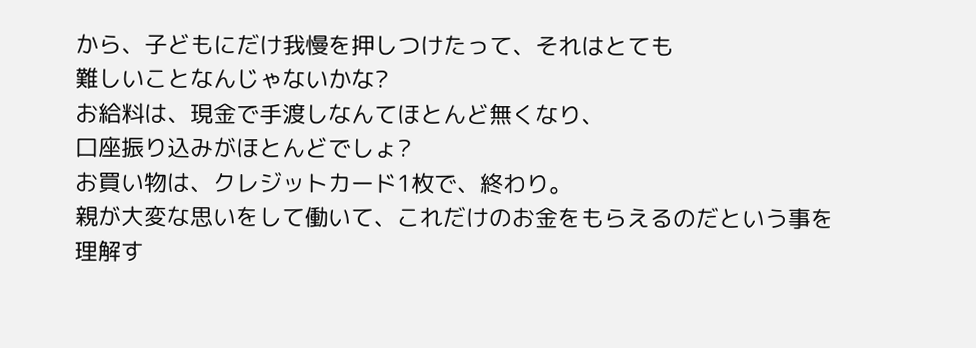から、子どもにだけ我慢を押しつけたって、それはとても
難しいことなんじゃないかな?
お給料は、現金で手渡しなんてほとんど無くなり、
口座振り込みがほとんどでしょ?
お買い物は、クレジットカード1枚で、終わり。
親が大変な思いをして働いて、これだけのお金をもらえるのだという事を
理解す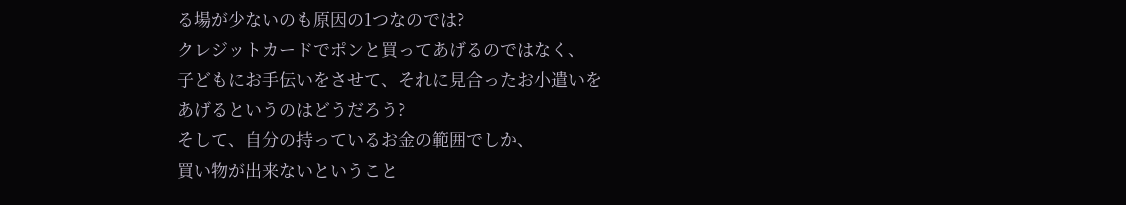る場が少ないのも原因の1つなのでは?
クレジットカードでポンと買ってあげるのではなく、
子どもにお手伝いをさせて、それに見合ったお小遣いを
あげるというのはどうだろう?
そして、自分の持っているお金の範囲でしか、
買い物が出来ないということ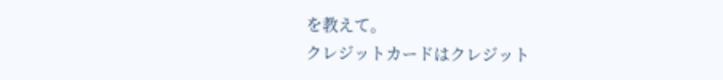を教えて。
クレジットカードはクレジット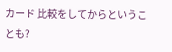カード 比較をしてからということも?